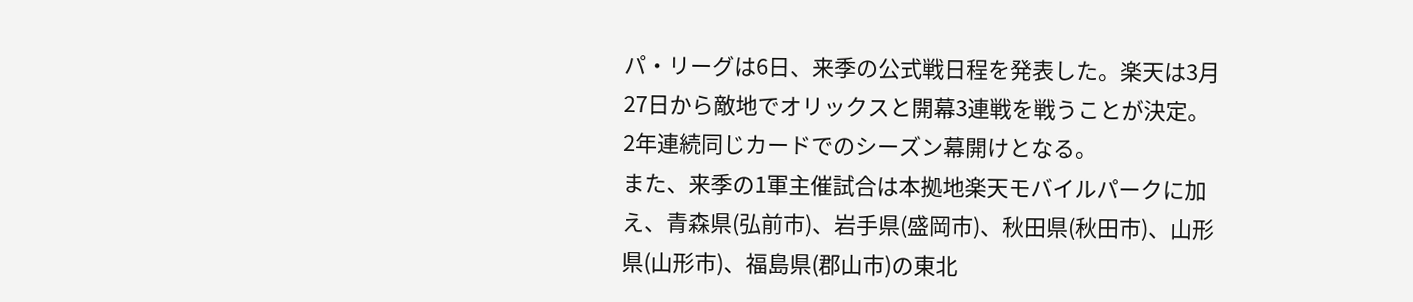パ・リーグは6日、来季の公式戦日程を発表した。楽天は3月27日から敵地でオリックスと開幕3連戦を戦うことが決定。2年連続同じカードでのシーズン幕開けとなる。
また、来季の1軍主催試合は本拠地楽天モバイルパークに加え、青森県(弘前市)、岩手県(盛岡市)、秋田県(秋田市)、山形県(山形市)、福島県(郡山市)の東北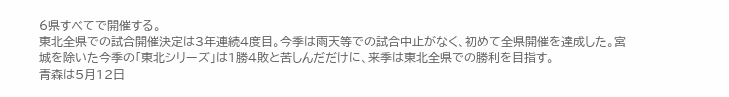6県すべてで開催する。
東北全県での試合開催決定は3年連続4度目。今季は雨天等での試合中止がなく、初めて全県開催を達成した。宮城を除いた今季の「東北シリーズ」は1勝4敗と苦しんだだけに、来季は東北全県での勝利を目指す。
青森は5月12日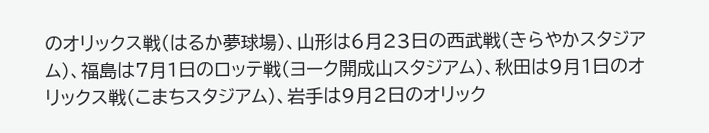のオリックス戦(はるか夢球場)、山形は6月23日の西武戦(きらやかスタジアム)、福島は7月1日のロッテ戦(ヨーク開成山スタジアム)、秋田は9月1日のオリックス戦(こまちスタジアム)、岩手は9月2日のオリック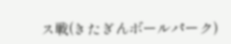ス戦(きたぎんボールパーク)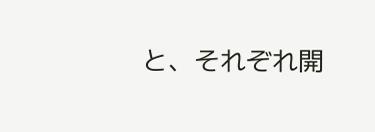と、それぞれ開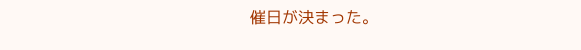催日が決まった。